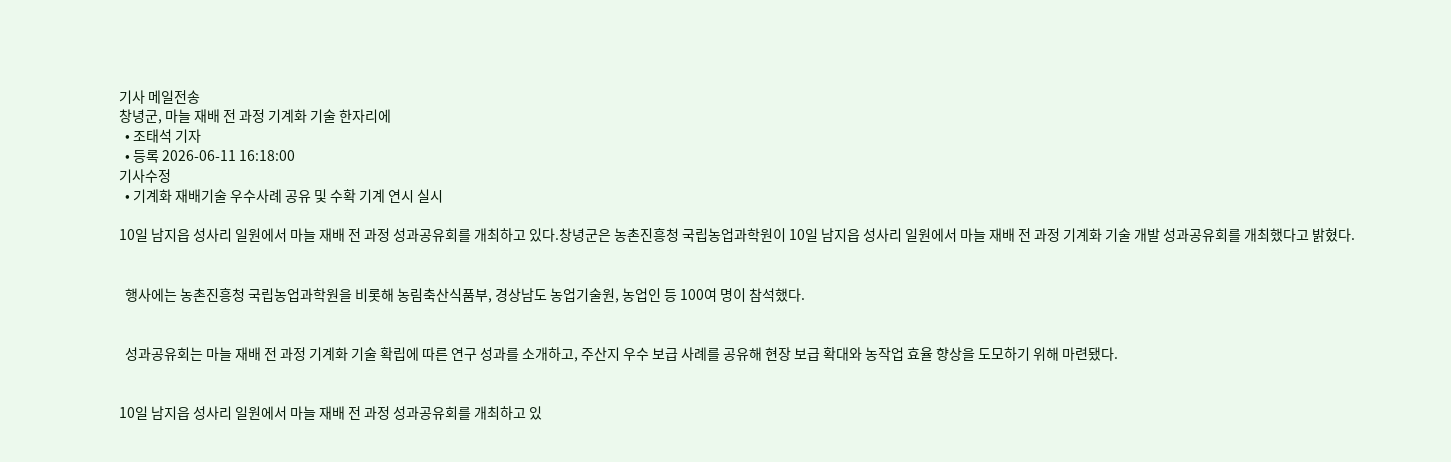기사 메일전송
창녕군, 마늘 재배 전 과정 기계화 기술 한자리에
  • 조태석 기자
  • 등록 2026-06-11 16:18:00
기사수정
  • 기계화 재배기술 우수사례 공유 및 수확 기계 연시 실시

10일 남지읍 성사리 일원에서 마늘 재배 전 과정 성과공유회를 개최하고 있다.창녕군은 농촌진흥청 국립농업과학원이 10일 남지읍 성사리 일원에서 마늘 재배 전 과정 기계화 기술 개발 성과공유회를 개최했다고 밝혔다.


  행사에는 농촌진흥청 국립농업과학원을 비롯해 농림축산식품부, 경상남도 농업기술원, 농업인 등 100여 명이 참석했다.


  성과공유회는 마늘 재배 전 과정 기계화 기술 확립에 따른 연구 성과를 소개하고, 주산지 우수 보급 사례를 공유해 현장 보급 확대와 농작업 효율 향상을 도모하기 위해 마련됐다.


10일 남지읍 성사리 일원에서 마늘 재배 전 과정 성과공유회를 개최하고 있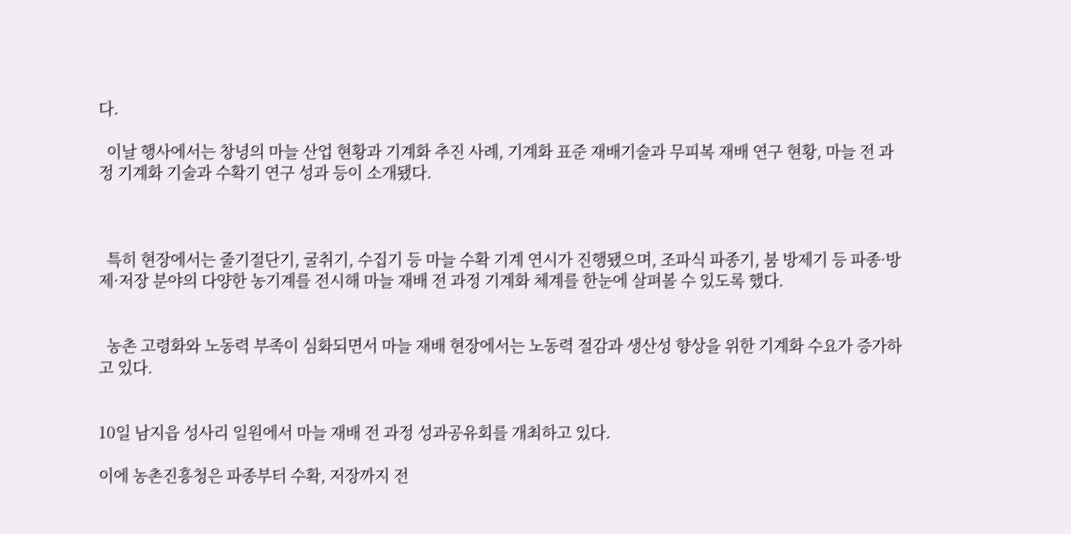다.

  이날 행사에서는 창녕의 마늘 산업 현황과 기계화 추진 사례, 기계화 표준 재배기술과 무피복 재배 연구 현황, 마늘 전 과정 기계화 기술과 수확기 연구 성과 등이 소개됐다.



  특히 현장에서는 줄기절단기, 굴취기, 수집기 등 마늘 수확 기계 연시가 진행됐으며, 조파식 파종기, 붐 방제기 등 파종·방제·저장 분야의 다양한 농기계를 전시해 마늘 재배 전 과정 기계화 체계를 한눈에 살펴볼 수 있도록 했다.


  농촌 고령화와 노동력 부족이 심화되면서 마늘 재배 현장에서는 노동력 절감과 생산성 향상을 위한 기계화 수요가 증가하고 있다.


10일 남지읍 성사리 일원에서 마늘 재배 전 과정 성과공유회를 개최하고 있다.

이에 농촌진흥청은 파종부터 수확, 저장까지 전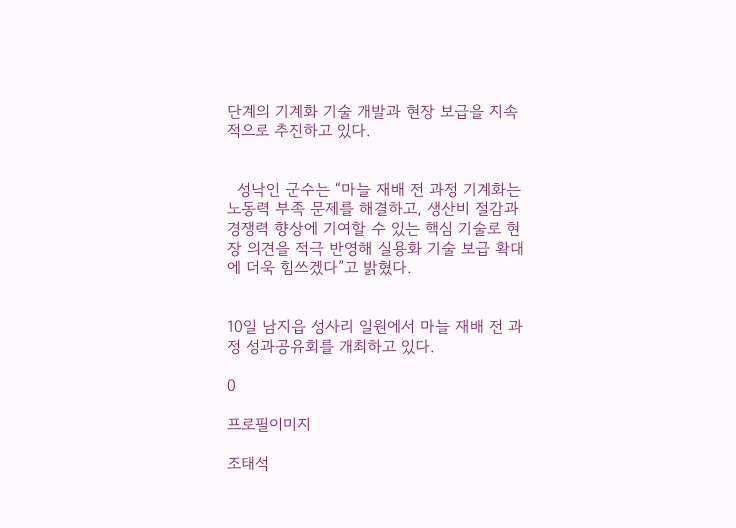단계의 기계화 기술 개발과 현장 보급을 지속적으로 추진하고 있다.


  성낙인 군수는 “마늘 재배 전 과정 기계화는 노동력 부족 문제를 해결하고, 생산비 절감과 경쟁력 향상에 기여할 수 있는 핵심 기술로 현장 의견을 적극 반영해 실용화 기술 보급 확대에 더욱 힘쓰겠다”고 밝혔다.


10일 남지읍 성사리 일원에서 마늘 재배 전 과정 성과공유회를 개최하고 있다.

0

프로필이미지

조태석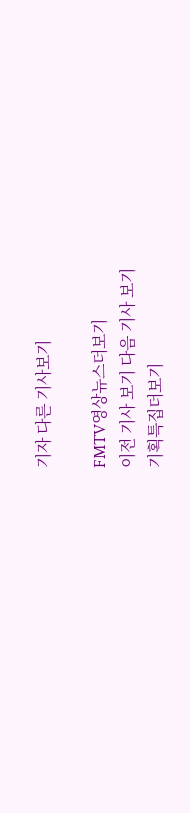기자 다른 기사보기

FMTV영상뉴스더보기
이전 기사 보기 다음 기사 보기
기획특집더보기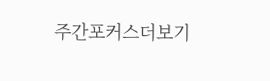주간포커스더보기